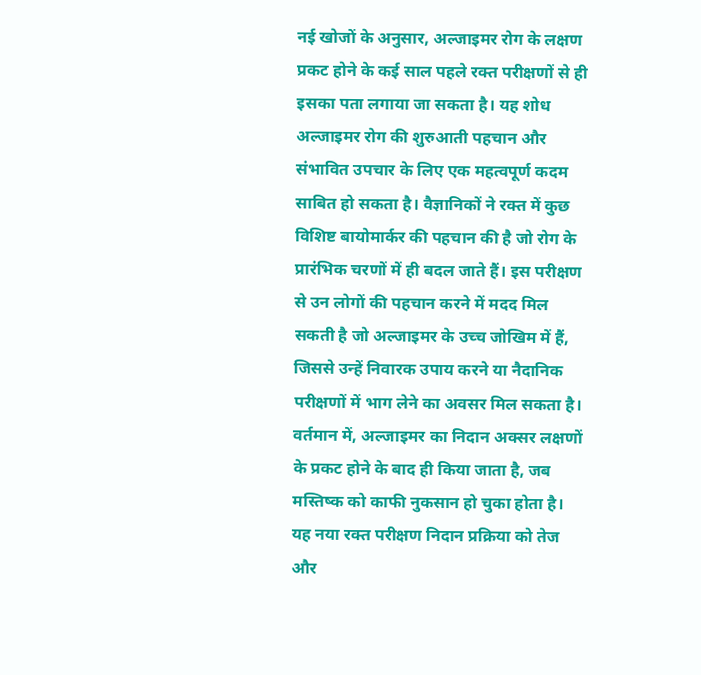नई खोजों के अनुसार, अल्जाइमर रोग के लक्षण प्रकट होने के कई साल पहले रक्त परीक्षणों से ही इसका पता लगाया जा सकता है। यह शोध अल्जाइमर रोग की शुरुआती पहचान और संभावित उपचार के लिए एक महत्वपूर्ण कदम साबित हो सकता है। वैज्ञानिकों ने रक्त में कुछ विशिष्ट बायोमार्कर की पहचान की है जो रोग के प्रारंभिक चरणों में ही बदल जाते हैं। इस परीक्षण से उन लोगों की पहचान करने में मदद मिल सकती है जो अल्जाइमर के उच्च जोखिम में हैं, जिससे उन्हें निवारक उपाय करने या नैदानिक परीक्षणों में भाग लेने का अवसर मिल सकता है। वर्तमान में, अल्जाइमर का निदान अक्सर लक्षणों के प्रकट होने के बाद ही किया जाता है, जब मस्तिष्क को काफी नुकसान हो चुका होता है। यह नया रक्त परीक्षण निदान प्रक्रिया को तेज और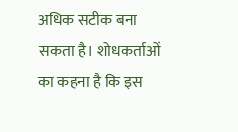अधिक सटीक बना सकता है। शोधकर्ताओं का कहना है कि इस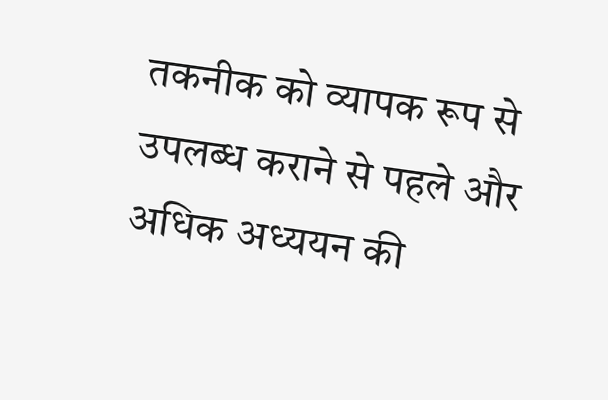तकनीक को व्यापक रूप से उपलब्ध कराने से पहले और अधिक अध्ययन की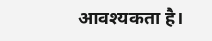आवश्यकता है।